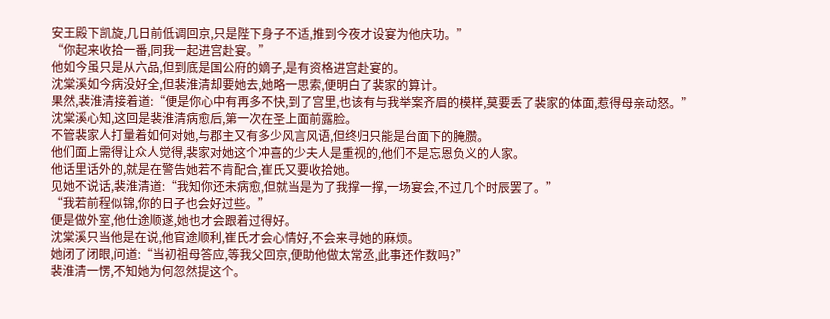安王殿下凯旋,几日前低调回京,只是陛下身子不适,推到今夜才设宴为他庆功。”
“你起来收拾一番,同我一起进宫赴宴。”
他如今虽只是从六品,但到底是国公府的嫡子,是有资格进宫赴宴的。
沈棠溪如今病没好全,但裴淮清却要她去,她略一思索,便明白了裴家的算计。
果然,裴淮清接着道:“便是你心中有再多不快,到了宫里,也该有与我举案齐眉的模样,莫要丢了裴家的体面,惹得母亲动怒。”
沈棠溪心知,这回是裴淮清病愈后,第一次在圣上面前露脸。
不管裴家人打量着如何对她,与郡主又有多少风言风语,但终归只能是台面下的腌臜。
他们面上需得让众人觉得,裴家对她这个冲喜的少夫人是重视的,他们不是忘恩负义的人家。
他话里话外的,就是在警告她若不肯配合,崔氏又要收拾她。
见她不说话,裴淮清道:“我知你还未病愈,但就当是为了我撑一撑,一场宴会,不过几个时辰罢了。”
“我若前程似锦,你的日子也会好过些。”
便是做外室,他仕途顺遂,她也才会跟着过得好。
沈棠溪只当他是在说,他官途顺利,崔氏才会心情好,不会来寻她的麻烦。
她闭了闭眼,问道:“当初祖母答应,等我父回京,便助他做太常丞,此事还作数吗?”
裴淮清一愣,不知她为何忽然提这个。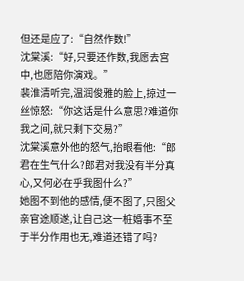但还是应了:“自然作数!”
沈棠溪:“好,只要还作数,我愿去宫中,也愿陪你演戏。”
裴淮清听完,温润俊雅的脸上,掠过一丝惊怒:“你这话是什么意思?难道你我之间,就只剩下交易?”
沈棠溪意外他的怒气,抬眼看他:“郎君在生气什么?郎君对我没有半分真心,又何必在乎我图什么?”
她图不到他的感情,便不图了,只图父亲官途顺遂,让自己这一桩婚事不至于半分作用也无,难道还错了吗?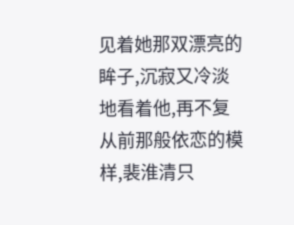见着她那双漂亮的眸子,沉寂又冷淡地看着他,再不复从前那般依恋的模样,裴淮清只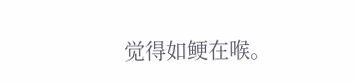觉得如鲠在喉。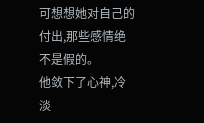可想想她对自己的付出,那些感情绝不是假的。
他敛下了心神,冷淡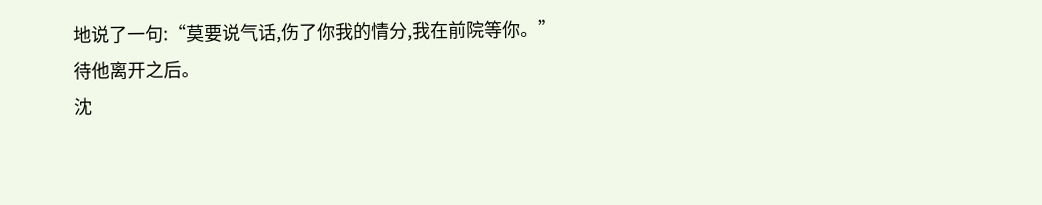地说了一句:“莫要说气话,伤了你我的情分,我在前院等你。”
待他离开之后。
沈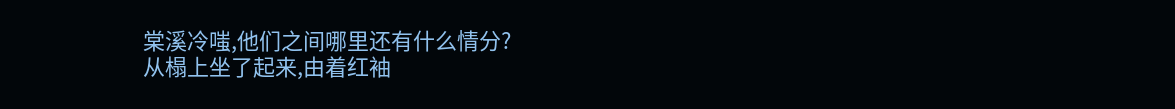棠溪冷嗤,他们之间哪里还有什么情分?
从榻上坐了起来,由着红袖